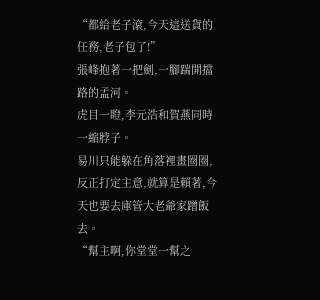“都給老子滾,今天這送貨的任務,老子包了!”
張峰抱著一把劍,一腳踹開擋路的孟河。
虎目一瞪,李元浩和賀燕同時一縮脖子。
易川只能躲在角落裡畫圈圈,反正打定主意,就算是賴著,今天也要去庫管大老爺家蹭飯去。
“幫主啊,你堂堂一幫之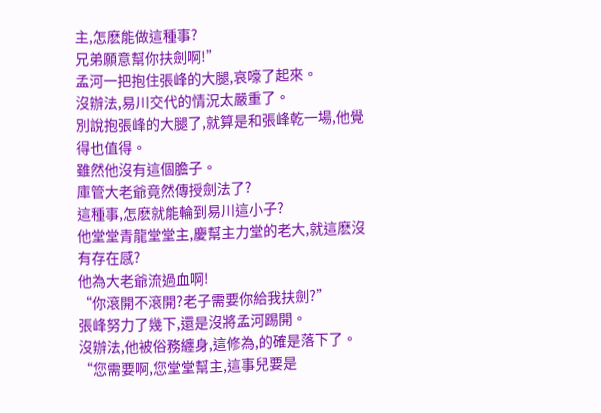主,怎麽能做這種事?
兄弟願意幫你扶劍啊!”
孟河一把抱住張峰的大腿,哀嚎了起來。
沒辦法,易川交代的情況太嚴重了。
別說抱張峰的大腿了,就算是和張峰乾一場,他覺得也值得。
雖然他沒有這個膽子。
庫管大老爺竟然傳授劍法了?
這種事,怎麽就能輪到易川這小子?
他堂堂青龍堂堂主,慶幫主力堂的老大,就這麽沒有存在感?
他為大老爺流過血啊!
“你滾開不滾開?老子需要你給我扶劍?”
張峰努力了幾下,還是沒將孟河踢開。
沒辦法,他被俗務纏身,這修為,的確是落下了。
“您需要啊,您堂堂幫主,這事兒要是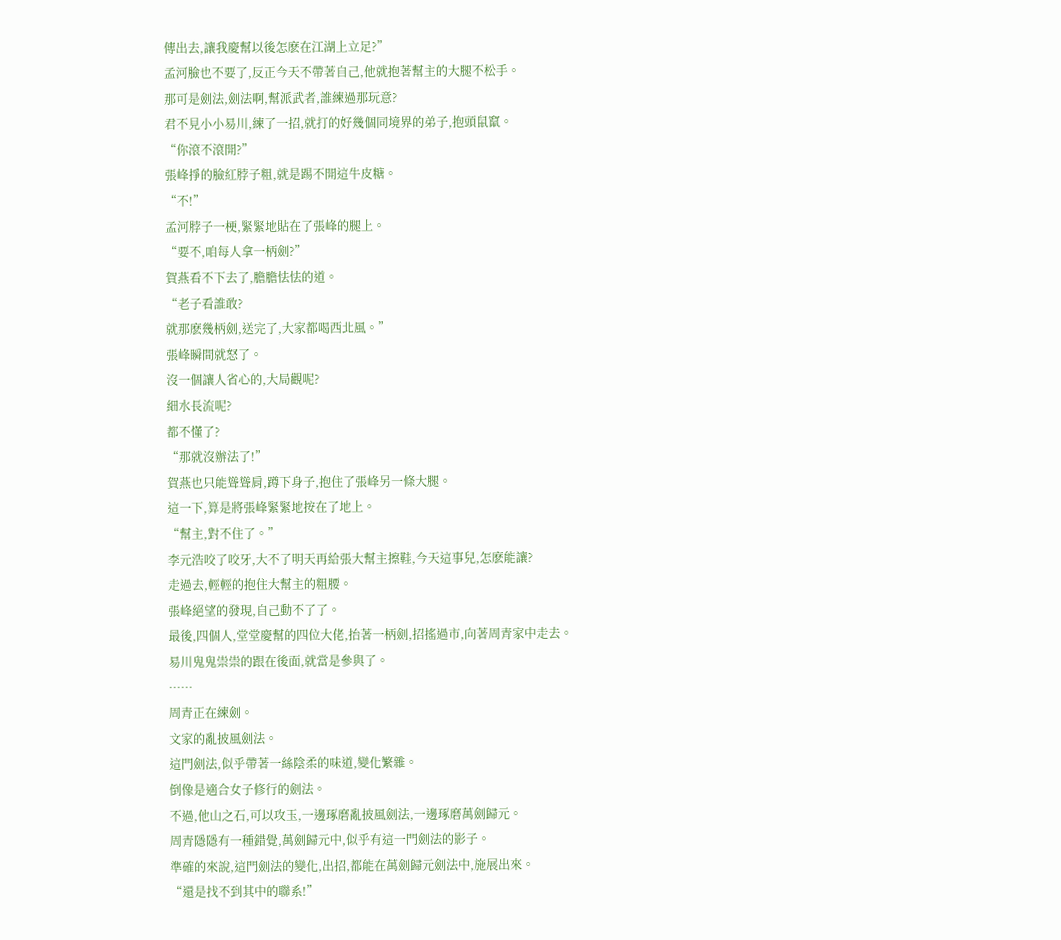傳出去,讓我慶幫以後怎麽在江湖上立足?”
孟河臉也不要了,反正今天不帶著自己,他就抱著幫主的大腿不松手。
那可是劍法,劍法啊,幫派武者,誰練過那玩意?
君不見小小易川,練了一招,就打的好幾個同境界的弟子,抱頭鼠竄。
“你滾不滾開?”
張峰掙的臉紅脖子粗,就是踢不開這牛皮糖。
“不!”
孟河脖子一梗,緊緊地貼在了張峰的腿上。
“要不,咱每人拿一柄劍?”
賀燕看不下去了,膽膽怯怯的道。
“老子看誰敢?
就那麽幾柄劍,送完了,大家都喝西北風。”
張峰瞬間就怒了。
沒一個讓人省心的,大局觀呢?
細水長流呢?
都不懂了?
“那就沒辦法了!”
賀燕也只能聳聳肩,蹲下身子,抱住了張峰另一條大腿。
這一下,算是將張峰緊緊地按在了地上。
“幫主,對不住了。”
李元浩咬了咬牙,大不了明天再給張大幫主擦鞋,今天這事兒,怎麽能讓?
走過去,輕輕的抱住大幫主的粗腰。
張峰絕望的發現,自己動不了了。
最後,四個人,堂堂慶幫的四位大佬,抬著一柄劍,招搖過市,向著周青家中走去。
易川鬼鬼祟祟的跟在後面,就當是參與了。
……
周青正在練劍。
文家的亂披風劍法。
這門劍法,似乎帶著一絲陰柔的味道,變化繁雜。
倒像是適合女子修行的劍法。
不過,他山之石,可以攻玉,一邊琢磨亂披風劍法,一邊琢磨萬劍歸元。
周青隱隱有一種錯覺,萬劍歸元中,似乎有這一門劍法的影子。
準確的來說,這門劍法的變化,出招,都能在萬劍歸元劍法中,施展出來。
“還是找不到其中的聯系!”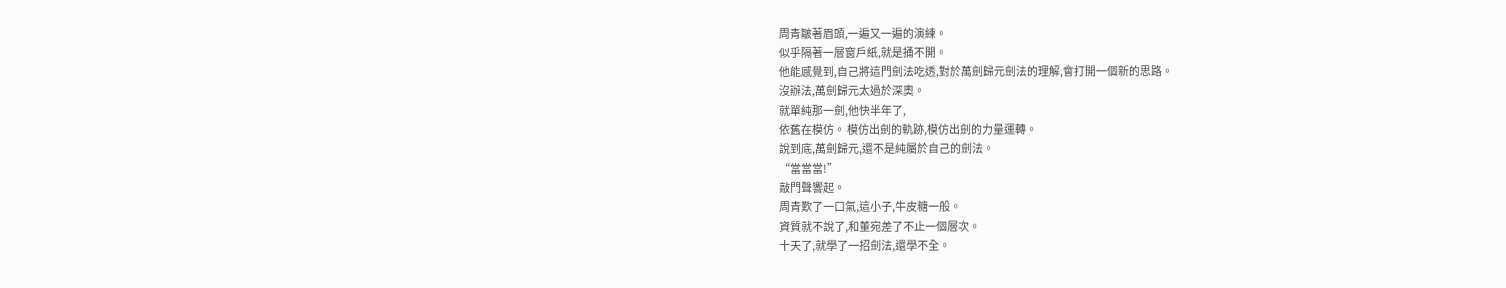周青皺著眉頭,一遍又一遍的演練。
似乎隔著一層窗戶紙,就是捅不開。
他能感覺到,自己將這門劍法吃透,對於萬劍歸元劍法的理解,會打開一個新的思路。
沒辦法,萬劍歸元太過於深奧。
就單純那一劍,他快半年了,
依舊在模仿。 模仿出劍的軌跡,模仿出劍的力量運轉。
說到底,萬劍歸元,還不是純屬於自己的劍法。
“當當當!”
敲門聲響起。
周青歎了一口氣,這小子,牛皮糖一般。
資質就不說了,和董宛差了不止一個層次。
十天了,就學了一招劍法,還學不全。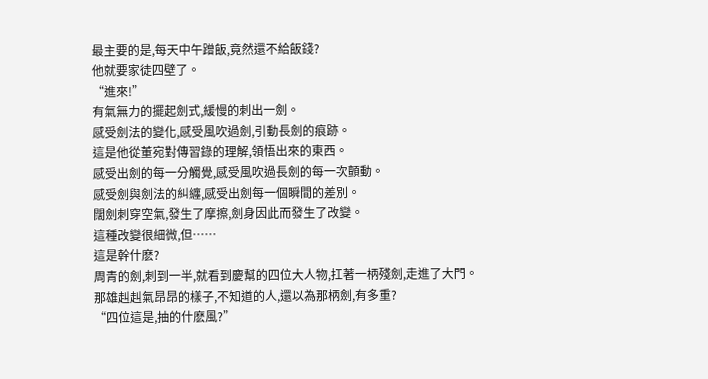最主要的是,每天中午蹭飯,竟然還不給飯錢?
他就要家徒四壁了。
“進來!”
有氣無力的擺起劍式,緩慢的刺出一劍。
感受劍法的變化,感受風吹過劍,引動長劍的痕跡。
這是他從董宛對傳習錄的理解,領悟出來的東西。
感受出劍的每一分觸覺,感受風吹過長劍的每一次顫動。
感受劍與劍法的糾纏,感受出劍每一個瞬間的差別。
闊劍刺穿空氣,發生了摩擦,劍身因此而發生了改變。
這種改變很細微,但……
這是幹什麽?
周青的劍,刺到一半,就看到慶幫的四位大人物,扛著一柄殘劍,走進了大門。
那雄赳赳氣昂昂的樣子,不知道的人,還以為那柄劍,有多重?
“四位這是,抽的什麽風?”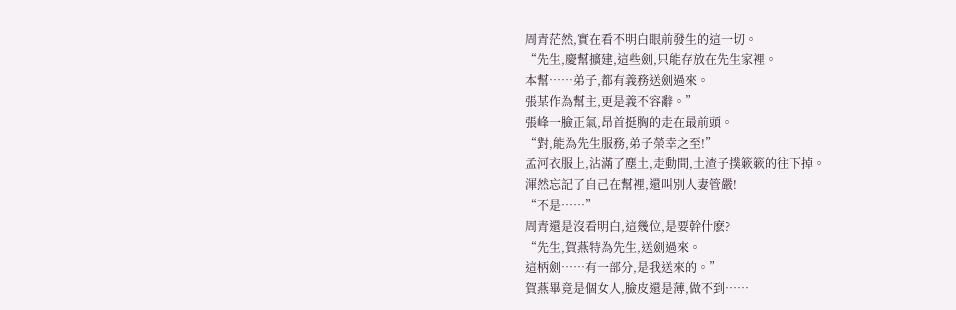周青茫然,實在看不明白眼前發生的這一切。
“先生,慶幫擴建,這些劍,只能存放在先生家裡。
本幫……弟子,都有義務送劍過來。
張某作為幫主,更是義不容辭。”
張峰一臉正氣,昂首挺胸的走在最前頭。
“對,能為先生服務,弟子榮幸之至!”
孟河衣服上,沾滿了塵土,走動間,土渣子撲簌簌的往下掉。
渾然忘記了自己在幫裡,還叫別人妻管嚴!
“不是……”
周青還是沒看明白,這幾位,是要幹什麽?
“先生,賀燕特為先生,送劍過來。
這柄劍……有一部分,是我送來的。”
賀燕畢竟是個女人,臉皮還是薄,做不到……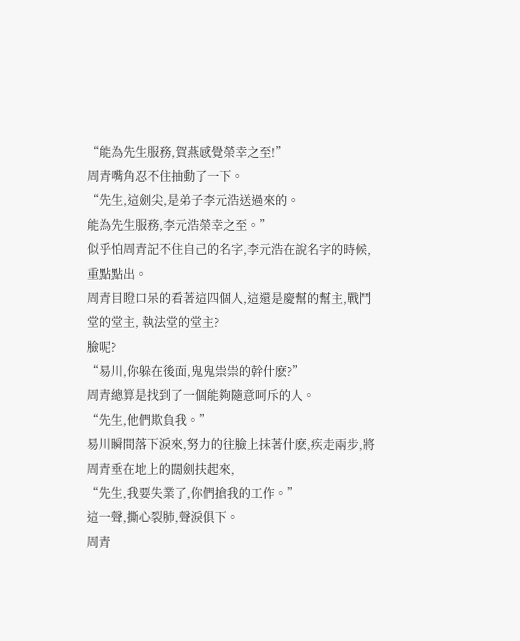“能為先生服務,賀燕感覺榮幸之至!”
周青嘴角忍不住抽動了一下。
“先生,這劍尖,是弟子李元浩送過來的。
能為先生服務,李元浩榮幸之至。”
似乎怕周青記不住自己的名字,李元浩在說名字的時候,重點點出。
周青目瞪口呆的看著這四個人,這還是慶幫的幫主,戰鬥堂的堂主, 執法堂的堂主?
臉呢?
“易川,你躲在後面,鬼鬼祟祟的幹什麽?”
周青總算是找到了一個能夠隨意呵斥的人。
“先生,他們欺負我。”
易川瞬間落下淚來,努力的往臉上抹著什麽,疾走兩步,將周青垂在地上的闊劍扶起來,
“先生,我要失業了,你們搶我的工作。”
這一聲,撕心裂肺,聲淚俱下。
周青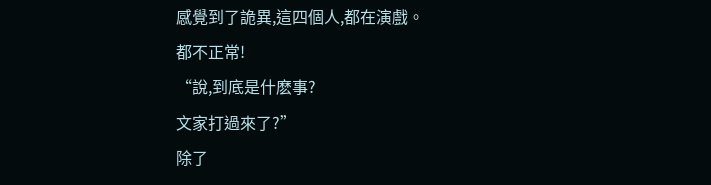感覺到了詭異,這四個人,都在演戲。
都不正常!
“說,到底是什麽事?
文家打過來了?”
除了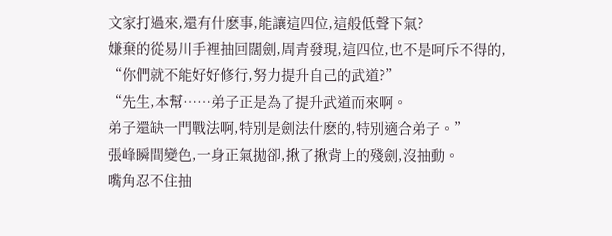文家打過來,還有什麽事,能讓這四位,這般低聲下氣?
嫌棄的從易川手裡抽回闊劍,周青發現,這四位,也不是呵斥不得的,
“你們就不能好好修行,努力提升自己的武道?”
“先生,本幫……弟子正是為了提升武道而來啊。
弟子還缺一門戰法啊,特別是劍法什麽的,特別適合弟子。”
張峰瞬間變色,一身正氣拋卻,揪了揪背上的殘劍,沒抽動。
嘴角忍不住抽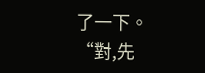了一下。
“對,先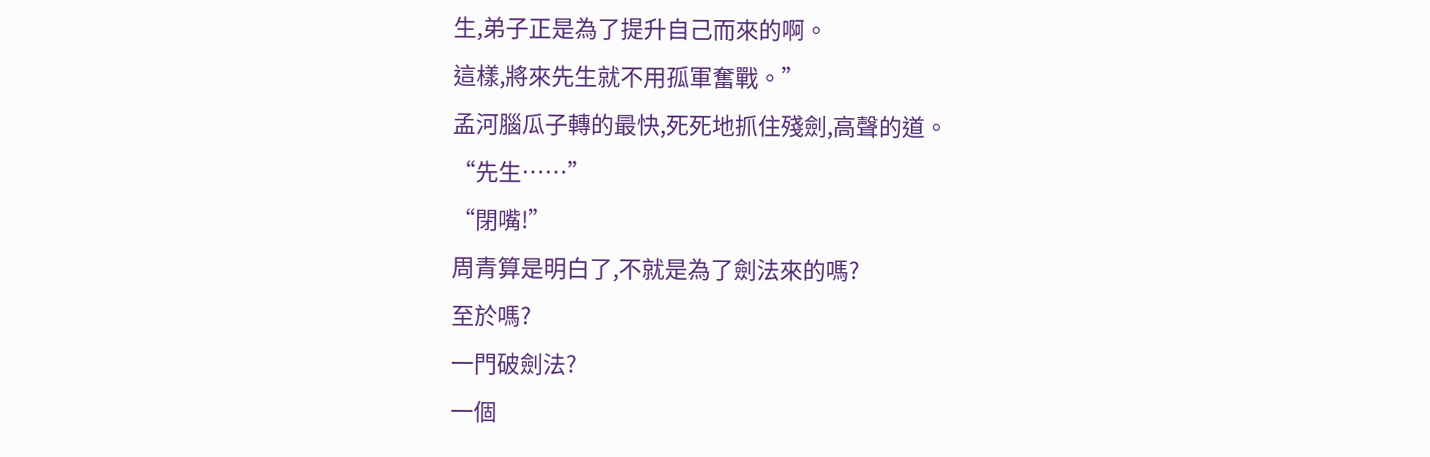生,弟子正是為了提升自己而來的啊。
這樣,將來先生就不用孤軍奮戰。”
孟河腦瓜子轉的最快,死死地抓住殘劍,高聲的道。
“先生……”
“閉嘴!”
周青算是明白了,不就是為了劍法來的嗎?
至於嗎?
一門破劍法?
一個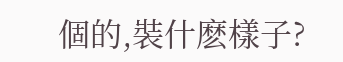個的,裝什麽樣子?